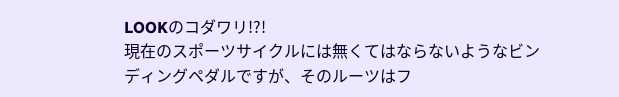LOOKのコダワリ!?!
現在のスポーツサイクルには無くてはならないようなビンディングペダルですが、そのルーツはフ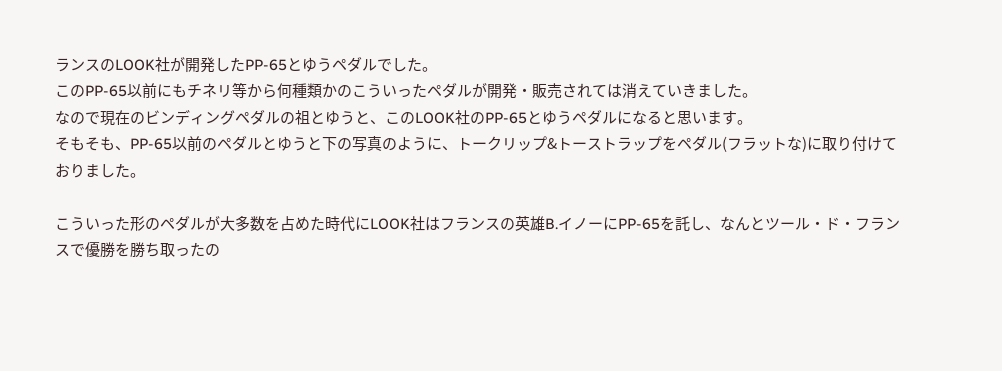ランスのLOOK社が開発したPP-65とゆうペダルでした。
このPP-65以前にもチネリ等から何種類かのこういったペダルが開発・販売されては消えていきました。
なので現在のビンディングペダルの祖とゆうと、このLOOK社のPP-65とゆうペダルになると思います。
そもそも、PP-65以前のペダルとゆうと下の写真のように、トークリップ&トーストラップをペダル(フラットな)に取り付けておりました。

こういった形のペダルが大多数を占めた時代にLOOK社はフランスの英雄B.イノーにPP-65を託し、なんとツール・ド・フランスで優勝を勝ち取ったの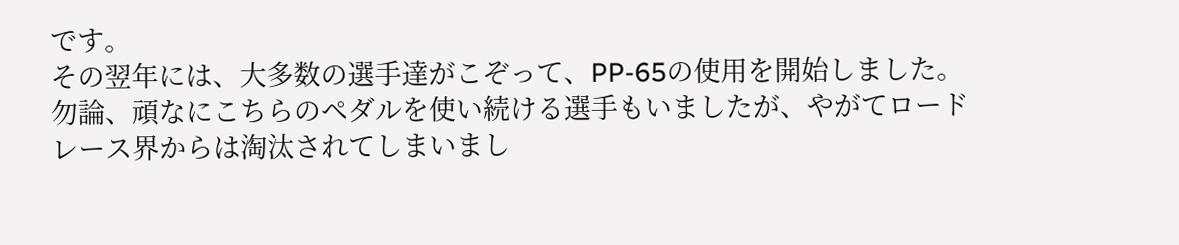です。
その翌年には、大多数の選手達がこぞって、PP-65の使用を開始しました。
勿論、頑なにこちらのペダルを使い続ける選手もいましたが、やがてロードレース界からは淘汰されてしまいまし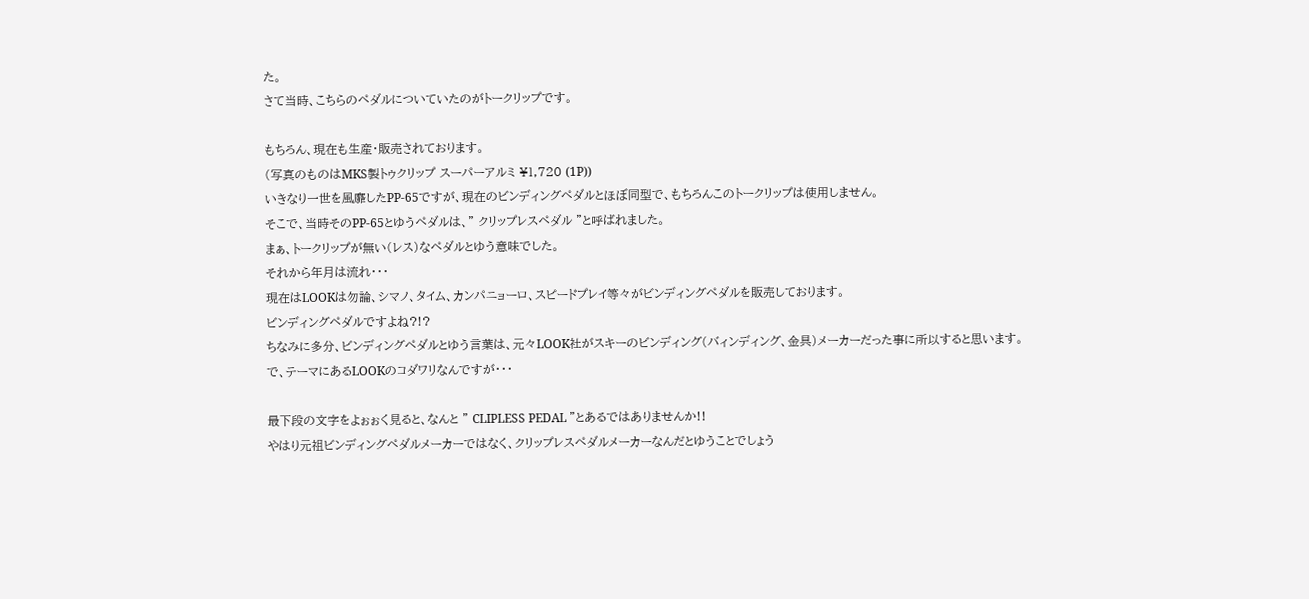た。
さて当時、こちらのペダルについていたのがトークリップです。

もちろん、現在も生産・販売されております。
(写真のものはMKS製トゥクリップ スーパーアルミ ¥1,720 (1P))
いきなり一世を風靡したPP-65ですが、現在のビンディングペダルとほぼ同型で、もちろんこのトークリップは使用しません。
そこで、当時そのPP-65とゆうペダルは、” クリップレスペダル ”と呼ばれました。
まぁ、トークリップが無い(レス)なペダルとゆう意味でした。
それから年月は流れ・・・
現在はLOOKは勿論、シマノ、タイム、カンパニョーロ、スピードプレイ等々がビンディングペダルを販売しております。
ビンディングペダルですよね?!?
ちなみに多分、ビンディングペダルとゆう言葉は、元々LOOK社がスキーのビンディング(バィンディング、金具)メーカーだった事に所以すると思います。
で、テーマにあるLOOKのコダワリなんですが・・・

最下段の文字をよぉぉく見ると、なんと ” CLIPLESS PEDAL ”とあるではありませんか!!
やはり元祖ビンディングペダルメーカーではなく、クリップレスペダルメーカーなんだとゆうことでしょう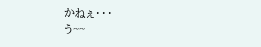かねぇ・・・
う~~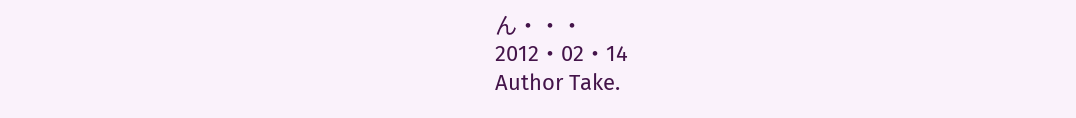ん・・・
2012・02・14
Author Take.